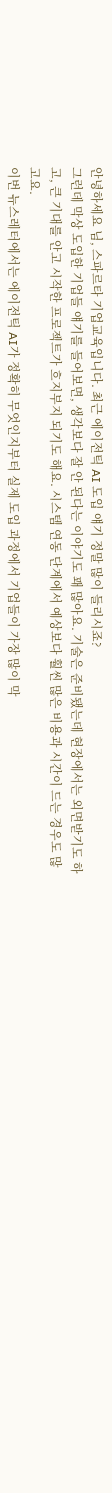안녕하세요 님, 스파르타 기업교육입니다. 최근 에이전틱 AI 도입 얘기 정말 많이 들리시죠?
그런데 막상 도입한 기업들 얘기를 들어보면, 생각보다 잘 안 된다는 이야기도 꽤 많아요. 기술은 준비됐는데 현장에서는 외면받기도 하고, 큰 기대를 안고 시작한 프로젝트가 흐지부지 되기도 해요. 시스템 연동 단계에서 예상보다 훨씬 많은 비용과 시간이 드는 경우도 많고요.
이번 뉴스레터에서는 에이전틱 AI가 정확히 무엇인지부터 실제 도입 과정에서 기업들이 가장 많이 막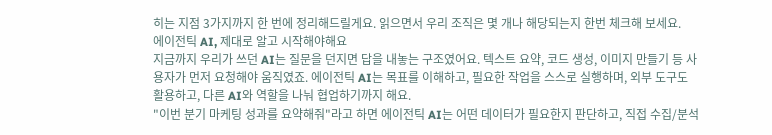히는 지점 3가지까지 한 번에 정리해드릴게요. 읽으면서 우리 조직은 몇 개나 해당되는지 한번 체크해 보세요.
에이전틱 AI, 제대로 알고 시작해야해요
지금까지 우리가 쓰던 AI는 질문을 던지면 답을 내놓는 구조였어요. 텍스트 요약, 코드 생성, 이미지 만들기 등 사용자가 먼저 요청해야 움직였죠. 에이전틱 AI는 목표를 이해하고, 필요한 작업을 스스로 실행하며, 외부 도구도 활용하고, 다른 AI와 역할을 나눠 협업하기까지 해요.
"이번 분기 마케팅 성과를 요약해줘"라고 하면 에이전틱 AI는 어떤 데이터가 필요한지 판단하고, 직접 수집/분석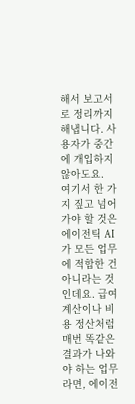해서 보고서로 정리까지 해냅니다. 사용자가 중간에 개입하지 않아도요.
여기서 한 가지 짚고 넘어가야 할 것은 에이전틱 AI가 모든 업무에 적합한 건 아니라는 것인데요. 급여 계산이나 비용 정산처럼 매번 똑같은 결과가 나와야 하는 업무라면, 에이전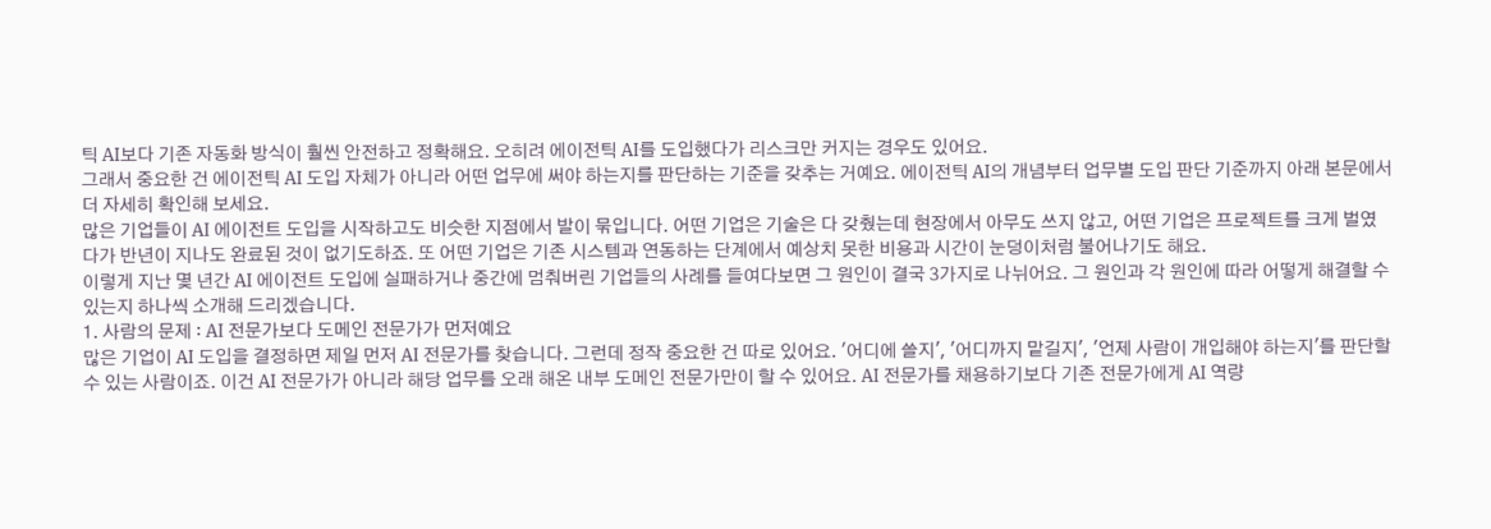틱 AI보다 기존 자동화 방식이 훨씬 안전하고 정확해요. 오히려 에이전틱 AI를 도입했다가 리스크만 커지는 경우도 있어요.
그래서 중요한 건 에이전틱 AI 도입 자체가 아니라 어떤 업무에 써야 하는지를 판단하는 기준을 갖추는 거예요. 에이전틱 AI의 개념부터 업무별 도입 판단 기준까지 아래 본문에서 더 자세히 확인해 보세요.
많은 기업들이 AI 에이전트 도입을 시작하고도 비슷한 지점에서 발이 묶입니다. 어떤 기업은 기술은 다 갖췄는데 현장에서 아무도 쓰지 않고, 어떤 기업은 프로젝트를 크게 벌였다가 반년이 지나도 완료된 것이 없기도하죠. 또 어떤 기업은 기존 시스템과 연동하는 단계에서 예상치 못한 비용과 시간이 눈덩이처럼 불어나기도 해요.
이렇게 지난 몇 년간 AI 에이전트 도입에 실패하거나 중간에 멈춰버린 기업들의 사례를 들여다보면 그 원인이 결국 3가지로 나뉘어요. 그 원인과 각 원인에 따라 어떻게 해결할 수 있는지 하나씩 소개해 드리겠습니다.
1. 사람의 문제 : AI 전문가보다 도메인 전문가가 먼저예요
많은 기업이 AI 도입을 결정하면 제일 먼저 AI 전문가를 찾습니다. 그런데 정작 중요한 건 따로 있어요. '어디에 쓸지', '어디까지 맡길지', '언제 사람이 개입해야 하는지'를 판단할 수 있는 사람이죠. 이건 AI 전문가가 아니라 해당 업무를 오래 해온 내부 도메인 전문가만이 할 수 있어요. AI 전문가를 채용하기보다 기존 전문가에게 AI 역량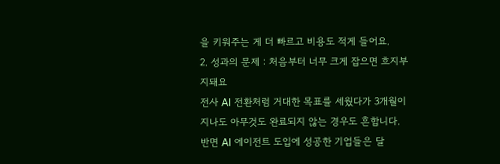을 키워주는 게 더 빠르고 비용도 적게 들어요.
2. 성과의 문제 : 처음부터 너무 크게 잡으면 흐지부지돼요
전사 AI 전환처럼 거대한 목표를 세웠다가 3개월이 지나도 아무것도 완료되지 않는 경우도 흔합니다. 반면 AI 에이전트 도입에 성공한 기업들은 달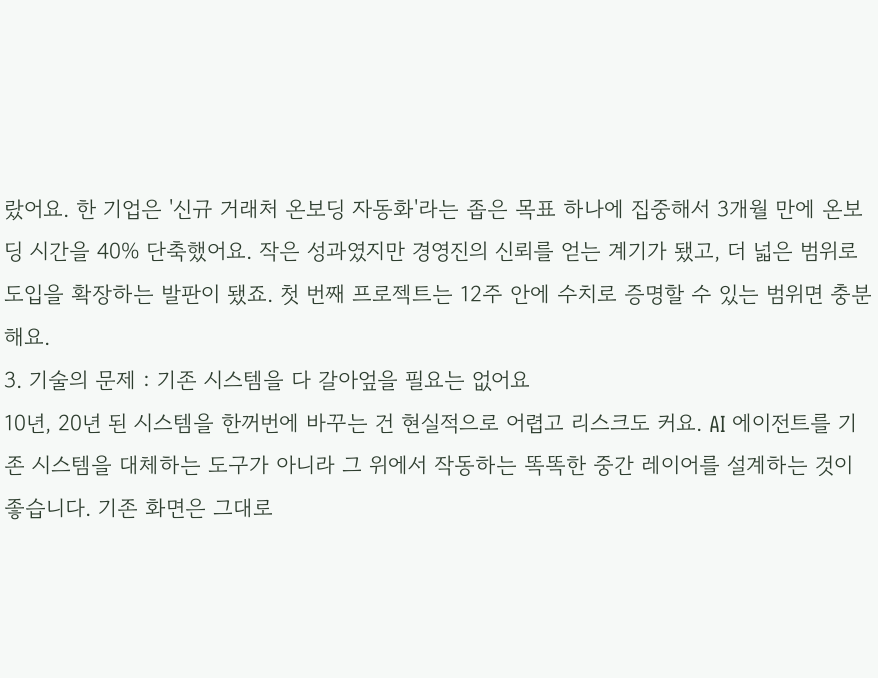랐어요. 한 기업은 '신규 거래처 온보딩 자동화'라는 좁은 목표 하나에 집중해서 3개월 만에 온보딩 시간을 40% 단축했어요. 작은 성과였지만 경영진의 신뢰를 얻는 계기가 됐고, 더 넓은 범위로 도입을 확장하는 발판이 됐죠. 첫 번째 프로젝트는 12주 안에 수치로 증명할 수 있는 범위면 충분해요.
3. 기술의 문제 : 기존 시스템을 다 갈아엎을 필요는 없어요
10년, 20년 된 시스템을 한꺼번에 바꾸는 건 현실적으로 어렵고 리스크도 커요. AI 에이전트를 기존 시스템을 대체하는 도구가 아니라 그 위에서 작동하는 똑똑한 중간 레이어를 설계하는 것이 좋습니다. 기존 화면은 그대로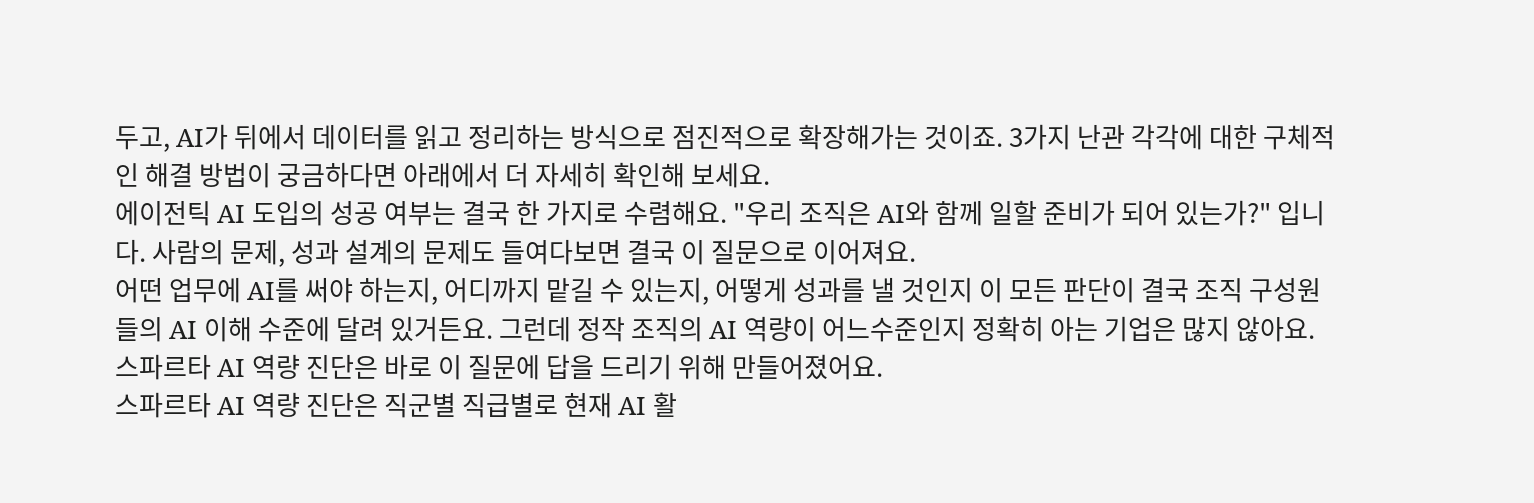두고, AI가 뒤에서 데이터를 읽고 정리하는 방식으로 점진적으로 확장해가는 것이죠. 3가지 난관 각각에 대한 구체적인 해결 방법이 궁금하다면 아래에서 더 자세히 확인해 보세요.
에이전틱 AI 도입의 성공 여부는 결국 한 가지로 수렴해요. "우리 조직은 AI와 함께 일할 준비가 되어 있는가?" 입니다. 사람의 문제, 성과 설계의 문제도 들여다보면 결국 이 질문으로 이어져요.
어떤 업무에 AI를 써야 하는지, 어디까지 맡길 수 있는지, 어떻게 성과를 낼 것인지 이 모든 판단이 결국 조직 구성원들의 AI 이해 수준에 달려 있거든요. 그런데 정작 조직의 AI 역량이 어느수준인지 정확히 아는 기업은 많지 않아요. 스파르타 AI 역량 진단은 바로 이 질문에 답을 드리기 위해 만들어졌어요.
스파르타 AI 역량 진단은 직군별 직급별로 현재 AI 활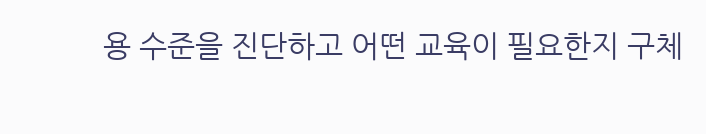용 수준을 진단하고 어떤 교육이 필요한지 구체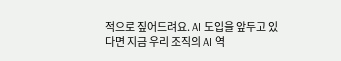적으로 짚어드려요. AI 도입을 앞두고 있다면 지금 우리 조직의 AI 역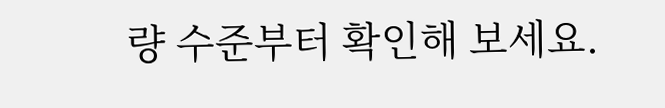량 수준부터 확인해 보세요.